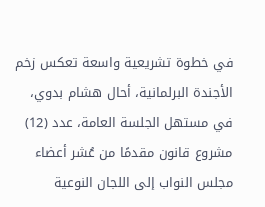في خطوة تشريعية واسعة تعكس زخم الأجندة البرلمانية، أحال هشام بدوي، في مستهل الجلسة العامة، عدد (12) مشروع قانون مقدمًا من عُشر أعضاء مجلس النواب إلى اللجان النوعية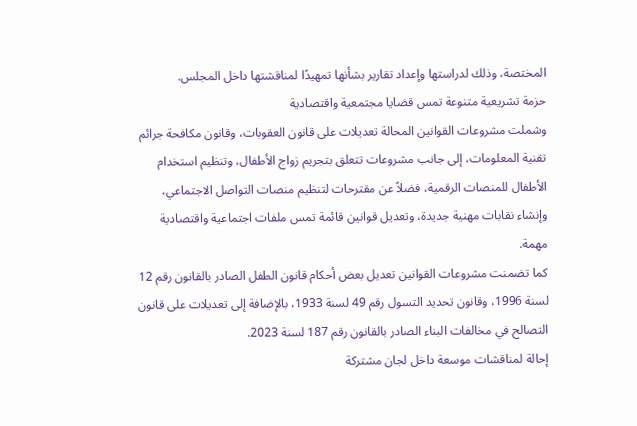المختصة، وذلك لدراستها وإعداد تقارير بشأنها تمهيدًا لمناقشتها داخل المجلس.
حزمة تشريعية متنوعة تمس قضايا مجتمعية واقتصادية
وشملت مشروعات القوانين المحالة تعديلات على قانون العقوبات، وقانون مكافحة جرائم تقنية المعلومات، إلى جانب مشروعات تتعلق بتجريم زواج الأطفال، وتنظيم استخدام الأطفال للمنصات الرقمية، فضلاً عن مقترحات لتنظيم منصات التواصل الاجتماعي، وإنشاء نقابات مهنية جديدة، وتعديل قوانين قائمة تمس ملفات اجتماعية واقتصادية مهمة.
كما تضمنت مشروعات القوانين تعديل بعض أحكام قانون الطفل الصادر بالقانون رقم 12 لسنة 1996، وقانون تحديد التسول رقم 49 لسنة 1933، بالإضافة إلى تعديلات على قانون التصالح في مخالفات البناء الصادر بالقانون رقم 187 لسنة 2023.
إحالة لمناقشات موسعة داخل لجان مشتركة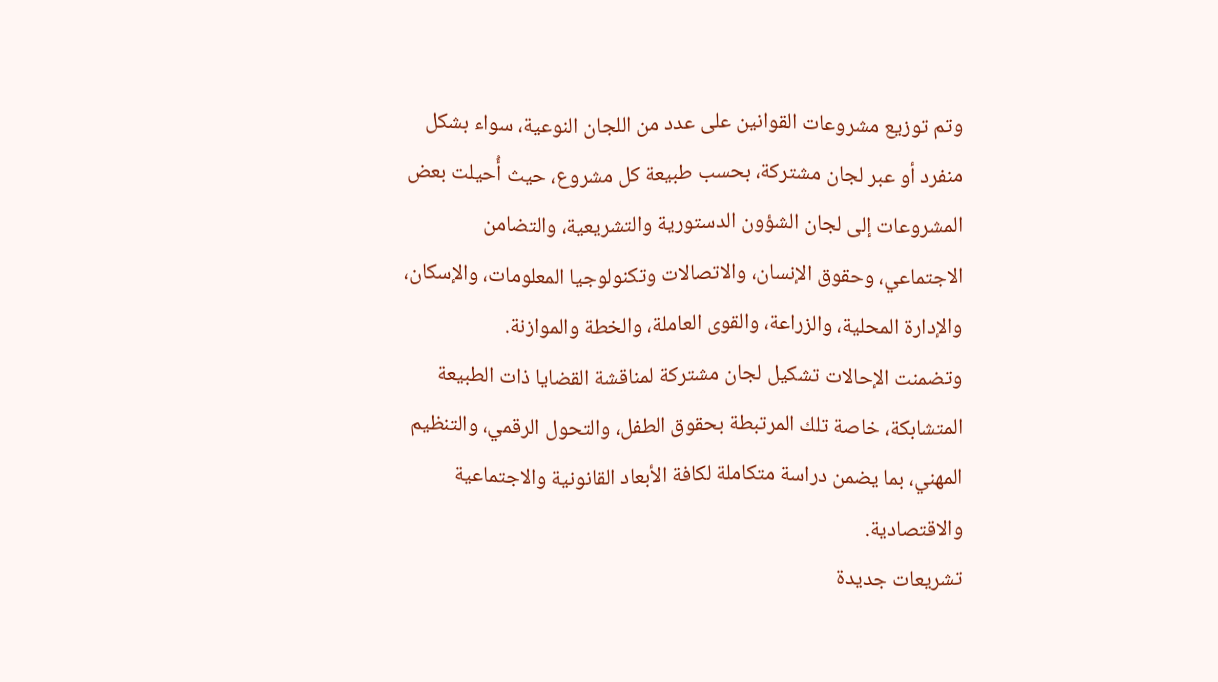وتم توزيع مشروعات القوانين على عدد من اللجان النوعية، سواء بشكل منفرد أو عبر لجان مشتركة، بحسب طبيعة كل مشروع، حيث أُحيلت بعض المشروعات إلى لجان الشؤون الدستورية والتشريعية، والتضامن الاجتماعي، وحقوق الإنسان، والاتصالات وتكنولوجيا المعلومات، والإسكان، والإدارة المحلية، والزراعة، والقوى العاملة، والخطة والموازنة.
وتضمنت الإحالات تشكيل لجان مشتركة لمناقشة القضايا ذات الطبيعة المتشابكة، خاصة تلك المرتبطة بحقوق الطفل، والتحول الرقمي، والتنظيم المهني، بما يضمن دراسة متكاملة لكافة الأبعاد القانونية والاجتماعية والاقتصادية.
تشريعات جديدة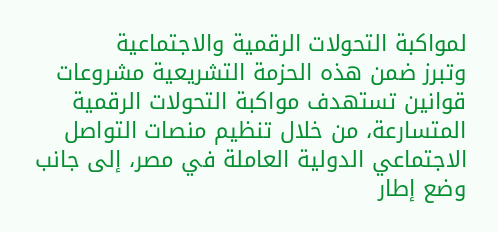لمواكبة التحولات الرقمية والاجتماعية
وتبرز ضمن هذه الحزمة التشريعية مشروعات قوانين تستهدف مواكبة التحولات الرقمية المتسارعة، من خلال تنظيم منصات التواصل الاجتماعي الدولية العاملة في مصر، إلى جانب وضع إطار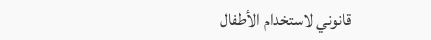قانوني لاستخدام الأطفال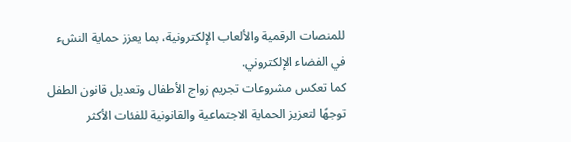للمنصات الرقمية والألعاب الإلكترونية، بما يعزز حماية النشء في الفضاء الإلكتروني.
كما تعكس مشروعات تجريم زواج الأطفال وتعديل قانون الطفل توجهًا لتعزيز الحماية الاجتماعية والقانونية للفئات الأكثر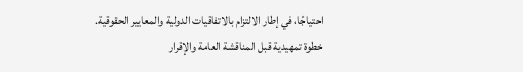احتياجًا، في إطار الالتزام بالاتفاقيات الدولية والمعايير الحقوقية.
خطوة تمهيدية قبل المناقشة العامة والإقرار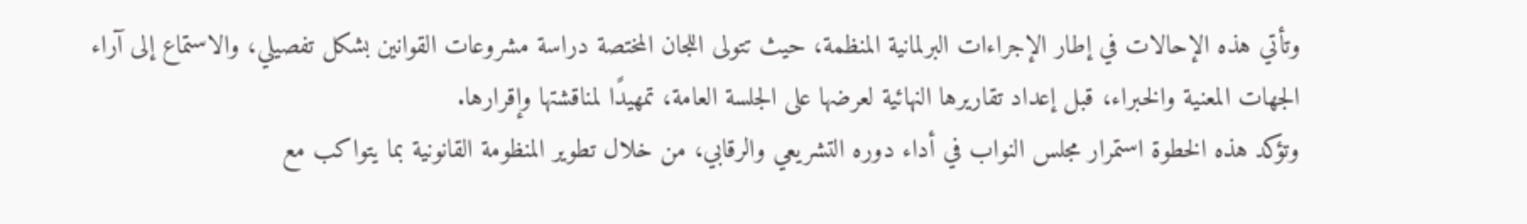وتأتي هذه الإحالات في إطار الإجراءات البرلمانية المنظمة، حيث تتولى اللجان المختصة دراسة مشروعات القوانين بشكل تفصيلي، والاستماع إلى آراء الجهات المعنية والخبراء، قبل إعداد تقاريرها النهائية لعرضها على الجلسة العامة، تمهيدًا لمناقشتها وإقرارها.
وتؤكد هذه الخطوة استمرار مجلس النواب في أداء دوره التشريعي والرقابي، من خلال تطوير المنظومة القانونية بما يتواكب مع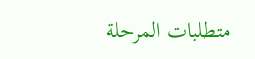متطلبات المرحلة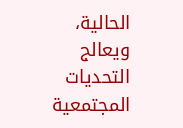الحالية، ويعالج التحديات المجتمعية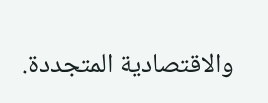والاقتصادية المتجددة.